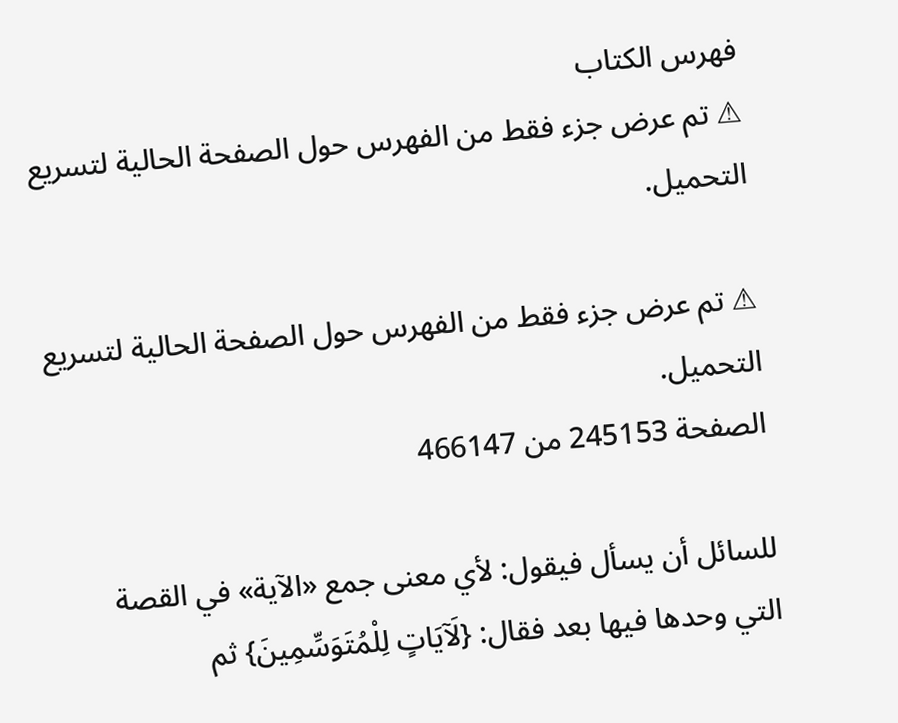فهرس الكتاب
⚠ تم عرض جزء فقط من الفهرس حول الصفحة الحالية لتسريع التحميل.

⚠ تم عرض جزء فقط من الفهرس حول الصفحة الحالية لتسريع التحميل.
الصفحة 245153 من 466147

للسائل أن يسأل فيقول: لأي معنى جمع «الآية» في القصة التي وحدها فيها بعد فقال: {لَآيَاتٍ لِلْمُتَوَسِّمِينَ} ثم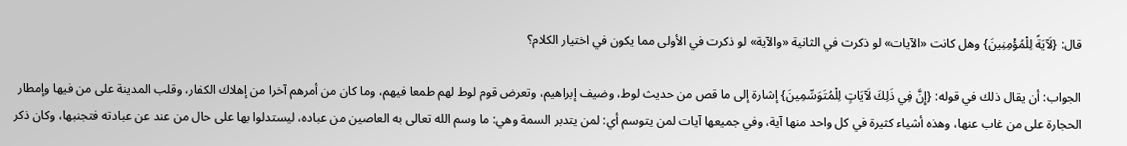قال: {لَآيَةً لِلْمُؤْمِنِينَ} وهل كانت «الآيات» لو ذكرت في الثانية «والآية» لو ذكرت في الأولى مما يكون في اختيار الكلام؟

الجواب: أن يقال ذلك في قوله: {إِنَّ فِي ذَلِكَ لَآيَاتٍ لِلْمُتَوَسِّمِينَ} إشارة إلى ما قص من حديث لوط، وضيف إبراهيم، وتعرض قوم لوط لهم طمعا فيهم، وما كان من أمرهم آخرا من إهلاك الكفار، وقلب المدينة على من فيها وإمطار الحجارة على من غاب عنها، وهذه أشياء كثيرة في كل واحد منها آية، وفي جميعها آيات لمن يتوسم أي: لمن يتدبر السمة وهي: ما وسم الله تعالى به العاصين من عباده، ليستدلوا بها على حال من عند عن عبادته فتجنبها، وكان ذكر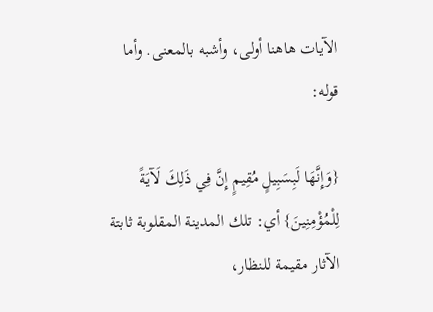الآيات هاهنا أولى، وأشبه بالمعنى. وأما قوله:

{وَإِنَّهَا لَبِسَبِيلٍ مُقِيمٍ إِنَّ فِي ذَلِكَ لَآيَةً لِلْمُؤْمِنِينَ} أي: تلك المدينة المقلوبة ثابتة الآثار مقيمة للنظار،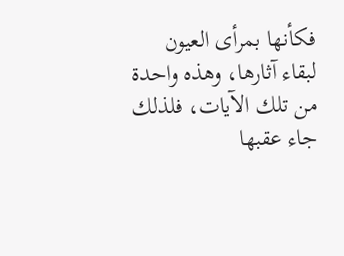فكأنها بمرأى العيون لبقاء آثارها، وهذه واحدة من تلك الآيات، فلذلك جاء عقبها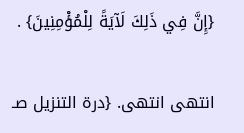{إِنَّ فِي ذَلِكَ لَآيَةً لِلْمُؤْمِنِينَ} .

انتهى انتهى. {درة التنزيل صـ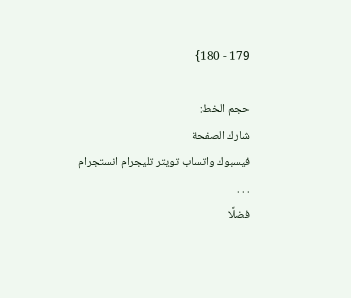179 - 180}

حجم الخط:
شارك الصفحة
فيسبوك واتساب تويتر تليجرام انستجرام
. . .
فضلًا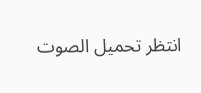انتظر تحميل الصوت